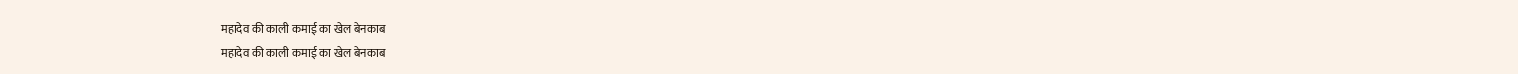महादेव की काली कमाई का खेल बेनकाब
महादेव की काली कमाई का खेल बेनकाब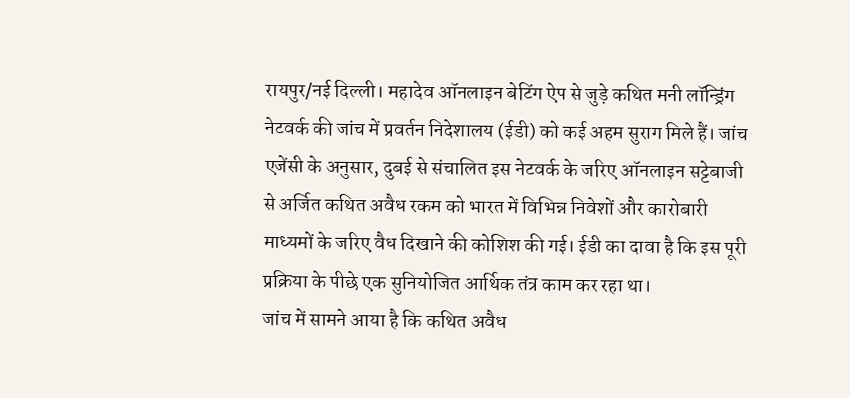रायपुर/नई दिल्ली। महादेव ऑनलाइन बेटिंग ऐप से जुड़े कथित मनी लॉन्ड्रिंग नेटवर्क की जांच में प्रवर्तन निदेशालय (ईडी) को कई अहम सुराग मिले हैं। जांच एजेंसी के अनुसार, दुबई से संचालित इस नेटवर्क के जरिए ऑनलाइन सट्टेबाजी से अर्जित कथित अवैध रकम को भारत में विभिन्न निवेशों और कारोबारी माध्यमों के जरिए वैध दिखाने की कोशिश की गई। ईडी का दावा है कि इस पूरी प्रक्रिया के पीछे एक सुनियोजित आर्थिक तंत्र काम कर रहा था।
जांच में सामने आया है कि कथित अवैध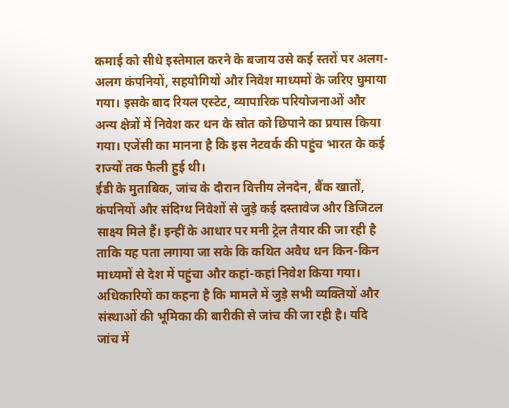कमाई को सीधे इस्तेमाल करने के बजाय उसे कई स्तरों पर अलग-अलग कंपनियों, सहयोगियों और निवेश माध्यमों के जरिए घुमाया गया। इसके बाद रियल एस्टेट, व्यापारिक परियोजनाओं और अन्य क्षेत्रों में निवेश कर धन के स्रोत को छिपाने का प्रयास किया गया। एजेंसी का मानना है कि इस नेटवर्क की पहुंच भारत के कई राज्यों तक फैली हुई थी।
ईडी के मुताबिक, जांच के दौरान वित्तीय लेनदेन, बैंक खातों, कंपनियों और संदिग्ध निवेशों से जुड़े कई दस्तावेज और डिजिटल साक्ष्य मिले हैं। इन्हीं के आधार पर मनी ट्रेल तैयार की जा रही है ताकि यह पता लगाया जा सके कि कथित अवैध धन किन-किन माध्यमों से देश में पहुंचा और कहां-कहां निवेश किया गया।
अधिकारियों का कहना है कि मामले में जुड़े सभी व्यक्तियों और संस्थाओं की भूमिका की बारीकी से जांच की जा रही है। यदि जांच में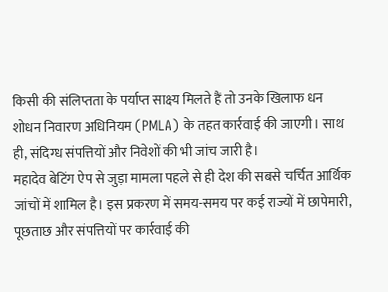किसी की संलिप्तता के पर्याप्त साक्ष्य मिलते हैं तो उनके खिलाफ धन शोधन निवारण अधिनियम (PMLA) के तहत कार्रवाई की जाएगी। साथ ही, संदिग्ध संपत्तियों और निवेशों की भी जांच जारी है।
महादेव बेटिंग ऐप से जुड़ा मामला पहले से ही देश की सबसे चर्चित आर्थिक जांचों में शामिल है। इस प्रकरण में समय-समय पर कई राज्यों में छापेमारी, पूछताछ और संपत्तियों पर कार्रवाई की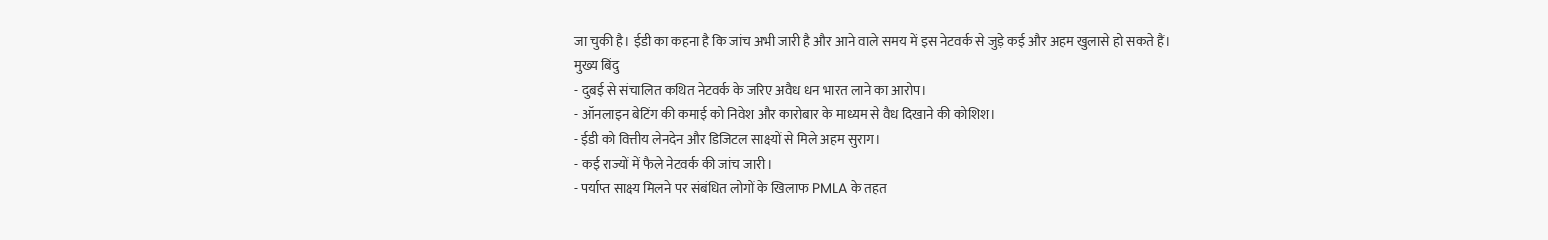जा चुकी है। ईडी का कहना है कि जांच अभी जारी है और आने वाले समय में इस नेटवर्क से जुड़े कई और अहम खुलासे हो सकते हैं।
मुख्य बिंदु
- दुबई से संचालित कथित नेटवर्क के जरिए अवैध धन भारत लाने का आरोप।
- ऑनलाइन बेटिंग की कमाई को निवेश और कारोबार के माध्यम से वैध दिखाने की कोशिश।
- ईडी को वित्तीय लेनदेन और डिजिटल साक्ष्यों से मिले अहम सुराग।
- कई राज्यों में फैले नेटवर्क की जांच जारी।
- पर्याप्त साक्ष्य मिलने पर संबंधित लोगों के खिलाफ PMLA के तहत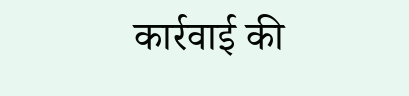कार्रवाई की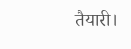तैयारी।